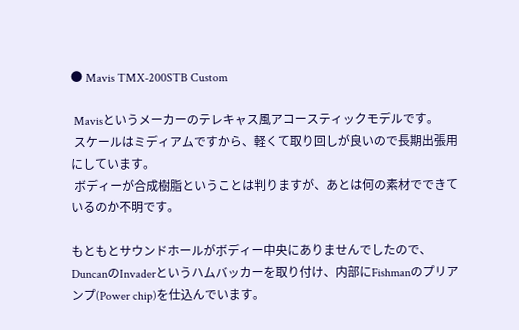● Mavis TMX-200STB Custom

 Mavisというメーカーのテレキャス風アコースティックモデルです。
 スケールはミディアムですから、軽くて取り回しが良いので長期出張用にしています。
 ボディーが合成樹脂ということは判りますが、あとは何の素材でできているのか不明です。

もともとサウンドホールがボディー中央にありませんでしたので、DuncanのInvaderというハムバッカーを取り付け、内部にFishmanのプリアンプ(Power chip)を仕込んでいます。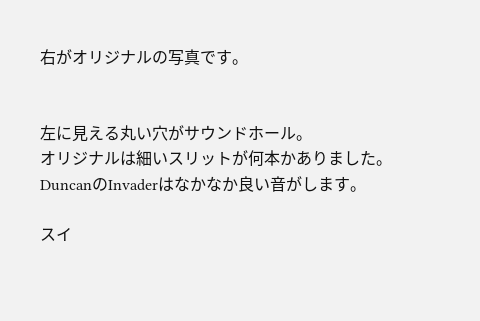右がオリジナルの写真です。


左に見える丸い穴がサウンドホール。
オリジナルは細いスリットが何本かありました。
DuncanのInvaderはなかなか良い音がします。

スイ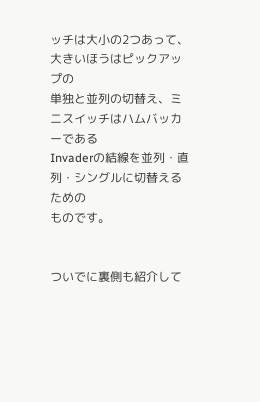ッチは大小の2つあって、大きいほうはピックアップの
単独と並列の切替え、ミニスイッチはハムバッカーである
Invaderの結線を並列・直列・シングルに切替えるための
ものです。


ついでに裏側も紹介して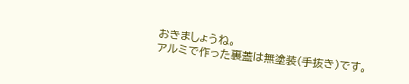おきましょうね。
アルミで作った裏蓋は無塗装(手抜き)です。